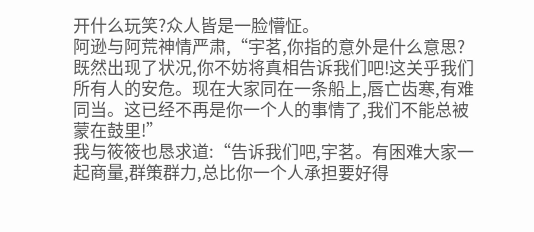开什么玩笑?众人皆是一脸懵怔。
阿逊与阿荒神情严肃,“宇茗,你指的意外是什么意思?既然出现了状况,你不妨将真相告诉我们吧!这关乎我们所有人的安危。现在大家同在一条船上,唇亡齿寒,有难同当。这已经不再是你一个人的事情了,我们不能总被蒙在鼓里!”
我与筱筱也恳求道:“告诉我们吧,宇茗。有困难大家一起商量,群策群力,总比你一个人承担要好得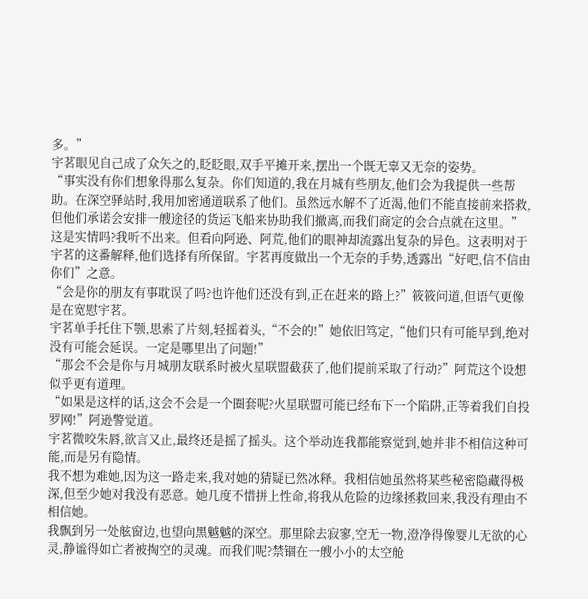多。”
宇茗眼见自己成了众矢之的,眨眨眼,双手平摊开来,摆出一个既无辜又无奈的姿势。
“事实没有你们想象得那么复杂。你们知道的,我在月城有些朋友,他们会为我提供一些帮助。在深空驿站时,我用加密通道联系了他们。虽然远水解不了近渴,他们不能直接前来搭救,但他们承诺会安排一艘途径的货运飞船来协助我们撤离,而我们商定的会合点就在这里。”
这是实情吗?我听不出来。但看向阿逊、阿荒,他们的眼神却流露出复杂的异色。这表明对于宇茗的这番解释,他们选择有所保留。宇茗再度做出一个无奈的手势,透露出“好吧,信不信由你们”之意。
“会是你的朋友有事耽误了吗?也许他们还没有到,正在赶来的路上?”筱筱问道,但语气更像是在宽慰宇茗。
宇茗单手托住下颚,思索了片刻,轻摇着头,“不会的!”她依旧笃定,“他们只有可能早到,绝对没有可能会延误。一定是哪里出了问题!”
“那会不会是你与月城朋友联系时被火星联盟截获了,他们提前采取了行动?”阿荒这个设想似乎更有道理。
“如果是这样的话,这会不会是一个圈套呢?火星联盟可能已经布下一个陷阱,正等着我们自投罗网!”阿逊警觉道。
宇茗微咬朱唇,欲言又止,最终还是摇了摇头。这个举动连我都能察觉到,她并非不相信这种可能,而是另有隐情。
我不想为难她,因为这一路走来,我对她的猜疑已然冰释。我相信她虽然将某些秘密隐藏得极深,但至少她对我没有恶意。她几度不惜拼上性命,将我从危险的边缘拯救回来,我没有理由不相信她。
我飘到另一处舷窗边,也望向黑魆魆的深空。那里除去寂寥,空无一物,澄净得像婴儿无欲的心灵,静谧得如亡者被掏空的灵魂。而我们呢?禁锢在一艘小小的太空舱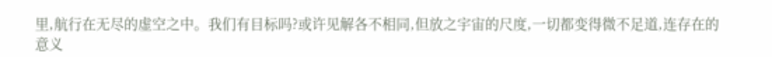里,航行在无尽的虚空之中。我们有目标吗?或许见解各不相同,但放之宇宙的尺度,一切都变得微不足道,连存在的意义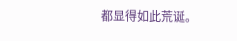都显得如此荒诞。